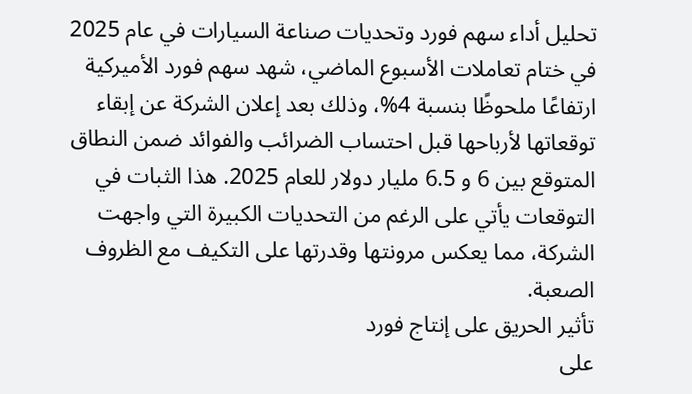تحليل أداء سهم فورد وتحديات صناعة السيارات في عام 2025
في ختام تعاملات الأسبوع الماضي، شهد سهم فورد الأميركية ارتفاعًا ملحوظًا بنسبة 4%، وذلك بعد إعلان الشركة عن إبقاء توقعاتها لأرباحها قبل احتساب الضرائب والفوائد ضمن النطاق المتوقع بين 6 و 6.5 مليار دولار للعام 2025. هذا الثبات في التوقعات يأتي على الرغم من التحديات الكبيرة التي واجهت الشركة، مما يعكس مرونتها وقدرتها على التكيف مع الظروف الصعبة.
تأثير الحريق على إنتاج فورد
على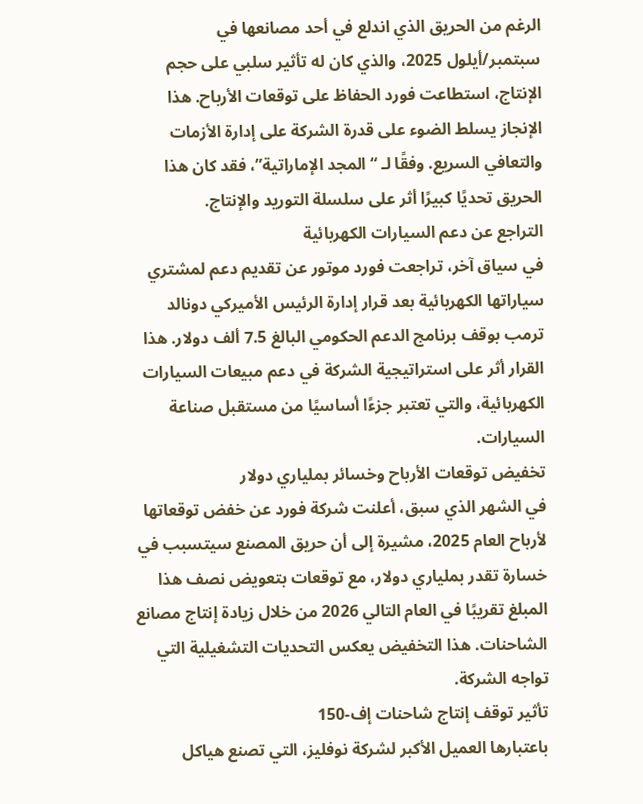الرغم من الحريق الذي اندلع في أحد مصانعها في سبتمبر/أيلول 2025، والذي كان له تأثير سلبي على حجم الإنتاج، استطاعت فورد الحفاظ على توقعات الأرباح. هذا الإنجاز يسلط الضوء على قدرة الشركة على إدارة الأزمات والتعافي السريع. وفقًا لـ “المجد الإماراتية”، فقد كان هذا الحريق تحديًا كبيرًا أثر على سلسلة التوريد والإنتاج.
التراجع عن دعم السيارات الكهربائية
في سياق آخر، تراجعت فورد موتور عن تقديم دعم لمشتري سياراتها الكهربائية بعد قرار إدارة الرئيس الأميركي دونالد ترمب بوقف برنامج الدعم الحكومي البالغ 7.5 ألف دولار. هذا القرار أثر على استراتيجية الشركة في دعم مبيعات السيارات الكهربائية، والتي تعتبر جزءًا أساسيًا من مستقبل صناعة السيارات.
تخفيض توقعات الأرباح وخسائر بملياري دولار
في الشهر الذي سبق، أعلنت شركة فورد عن خفض توقعاتها لأرباح العام 2025، مشيرة إلى أن حريق المصنع سيتسبب في خسارة تقدر بملياري دولار، مع توقعات بتعويض نصف هذا المبلغ تقريبًا في العام التالي 2026 من خلال زيادة إنتاج مصانع الشاحنات. هذا التخفيض يعكس التحديات التشغيلية التي تواجه الشركة.
تأثير توقف إنتاج شاحنات إف-150
باعتبارها العميل الأكبر لشركة نوفليز، التي تصنع هياكل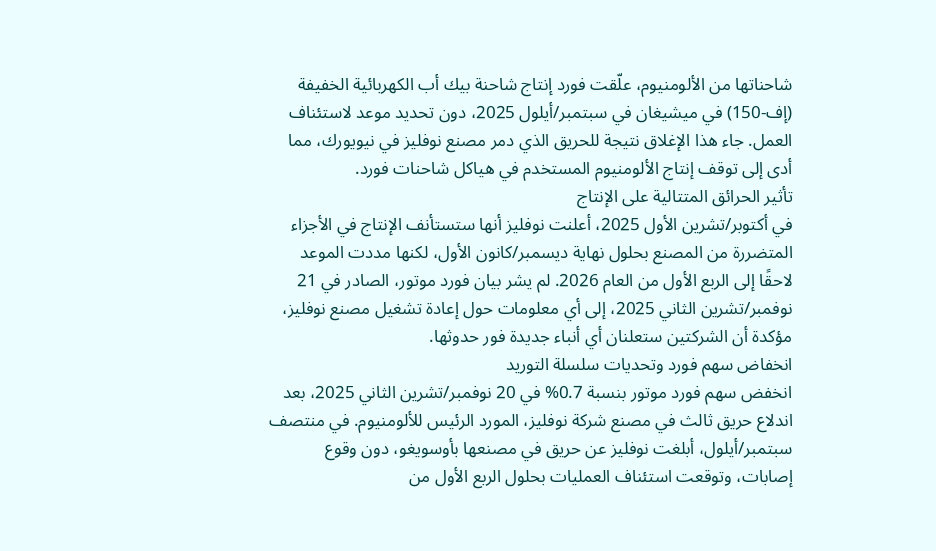شاحناتها من الألومنيوم، علّقت فورد إنتاج شاحنة بيك أب الكهربائية الخفيفة (إف-150) في ميشيغان في سبتمبر/أيلول 2025، دون تحديد موعد لاستئناف العمل. جاء هذا الإغلاق نتيجة للحريق الذي دمر مصنع نوفليز في نيويورك، مما أدى إلى توقف إنتاج الألومنيوم المستخدم في هياكل شاحنات فورد.
تأثير الحرائق المتتالية على الإنتاج
في أكتوبر/تشرين الأول 2025، أعلنت نوفليز أنها ستستأنف الإنتاج في الأجزاء المتضررة من المصنع بحلول نهاية ديسمبر/كانون الأول، لكنها مددت الموعد لاحقًا إلى الربع الأول من العام 2026. لم يشر بيان فورد موتور، الصادر في 21 نوفمبر/تشرين الثاني 2025، إلى أي معلومات حول إعادة تشغيل مصنع نوفليز، مؤكدة أن الشركتين ستعلنان أي أنباء جديدة فور حدوثها.
انخفاض سهم فورد وتحديات سلسلة التوريد
انخفض سهم فورد موتور بنسبة 0.7% في 20 نوفمبر/تشرين الثاني 2025، بعد اندلاع حريق ثالث في مصنع شركة نوفليز، المورد الرئيس للألومنيوم. في منتصف سبتمبر/أيلول، أبلغت نوفليز عن حريق في مصنعها بأوسويغو، دون وقوع إصابات، وتوقعت استئناف العمليات بحلول الربع الأول من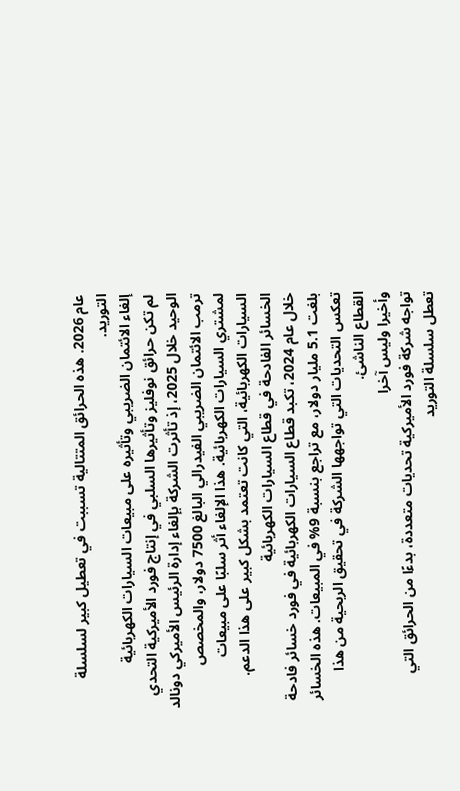عام 2026. هذه الحرائق المتتالية تسببت في تعطيل كبير لسلسلة التوريد.
إلغاء الائتمان الضريبي وتأثيره على مبيعات السيارات الكهربائية
لم تكن حرائق نوفليز وتأثيرها السلبي في إنتاج فورد الأميركية التحدي الوحيد خلال 2025، إذ تأثرت الشركة بإلغاء إدارة الرئيس الأميركي دونالد ترمب الائتمان الضريبي الفيدرالي البالغ 7500 دولار، والمخصص لمشتري السيارات الكهربائية. هذا الإلغاء أثر سلبًا على مبيعات السيارات الكهربائية، التي كانت تعتمد بشكل كبير على هذا الدعم.
الخسائر الفادحة في قطاع السيارات الكهربائية
خلال عام 2024، تكبد قطاع السيارات الكهربائية في فورد خسائر فادحة بلغت 5.1 مليار دولار، مع تراجع بنسبة 9% في المبيعات. هذه الخسائر تعكس التحديات التي تواجهها الشركة في تحقيق الربحية من هذا القطاع الناشئ.
وأخيرا وليس آخرا
تواجه شركة فورد الأميركية تحديات متعددة، بدءًا من الحرائق التي تعطل سلسلة التوريد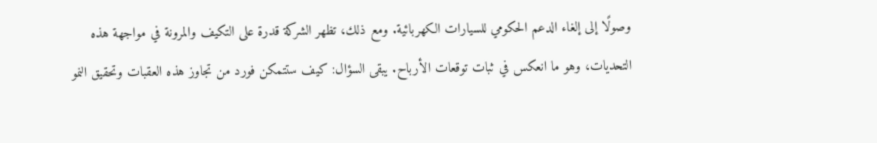وصولًا إلى إلغاء الدعم الحكومي للسيارات الكهربائية. ومع ذلك، تظهر الشركة قدرة على التكيف والمرونة في مواجهة هذه التحديات، وهو ما انعكس في ثبات توقعات الأرباح. يبقى السؤال: كيف ستتمكن فورد من تجاوز هذه العقبات وتحقيق النمو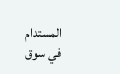المستدام في سوق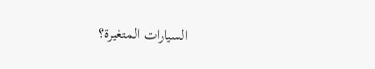السيارات المتغيرة؟